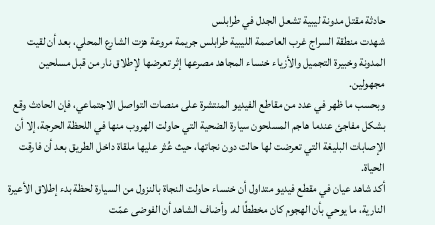حادثة مقتل مدونة ليبية تشعل الجدل في طرابلس
شهدت منطقة السراج غرب العاصمة الليبية طرابلس جريمة مروعة هزت الشارع المحلي، بعد أن لقيت المدونة وخبيرة التجميل والأزياء خنساء المجاهد مصرعها إثر تعرضها لإطلاق نار من قبل مسلحين مجهولين.
وبحسب ما ظهر في عدد من مقاطع الفيديو المنتشرة على منصات التواصل الاجتماعي، فإن الحادث وقع بشكل مفاجئ عندما هاجم المسلحون سيارة الضحية التي حاولت الهروب منها في اللحظة الحرجة، إلا أن الإصابات البليغة التي تعرضت لها حالت دون نجاتها، حيث عُثر عليها ملقاة داخل الطريق بعد أن فارقت الحياة.
أكد شاهد عيان في مقطع فيديو متداول أن خنساء حاولت النجاة بالنزول من السيارة لحظة بدء إطلاق الأعيرة النارية، ما يوحي بأن الهجوم كان مخططًا له. وأضاف الشاهد أن الفوضى عمّت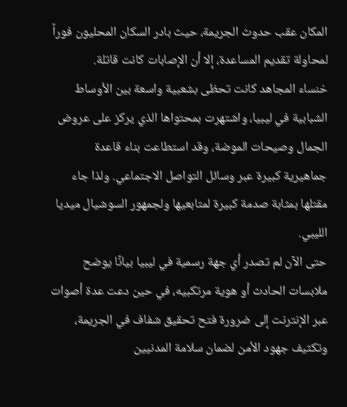المكان عقب حدوث الجريمة، حيث بادر السكان المحليون فوراً لمحاولة تقديم المساعدة، إلا أن الإصابات كانت قاتلة.
خنساء المجاهد كانت تحظى بشعبية واسعة بين الأوساط الشبابية في ليبيا، واشتهرت بمحتواها الذي يركز على عروض الجمال وصيحات الموضة، وقد استطاعت بناء قاعدة جماهيرية كبيرة عبر وسائل التواصل الاجتماعي. ولذا جاء مقتلها بمثابة صدمة كبيرة لمتابعيها ولجمهور السوشيال ميديا الليبي.
حتى الآن لم تصدر أي جهة رسمية في ليبيا بيانًا يوضح ملابسات الحادث أو هوية مرتكبيه، في حين دعت عدة أصوات عبر الإنترنت إلى ضرورة فتح تحقيق شفاف في الجريمة، وتكثيف جهود الأمن لضمان سلامة المدنيين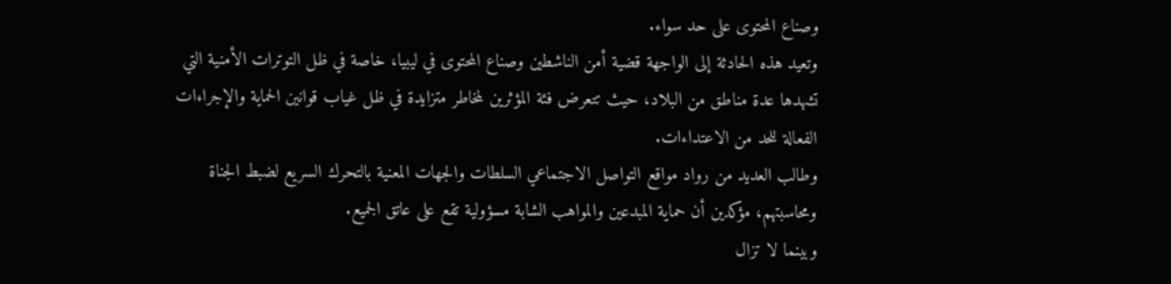وصناع المحتوى على حد سواء.
وتعيد هذه الحادثة إلى الواجهة قضية أمن الناشطين وصناع المحتوى في ليبيا، خاصة في ظل التوترات الأمنية التي تشهدها عدة مناطق من البلاد، حيث تتعرض فئة المؤثرين لمخاطر متزايدة في ظل غياب قوانين الحماية والإجراءات الفعالة للحد من الاعتداءات.
وطالب العديد من رواد مواقع التواصل الاجتماعي السلطات والجهات المعنية بالتحرك السريع لضبط الجناة ومحاسبتهم، مؤكدين أن حماية المبدعين والمواهب الشابة مسؤولية تقع على عاتق الجميع.
وبينما لا تزال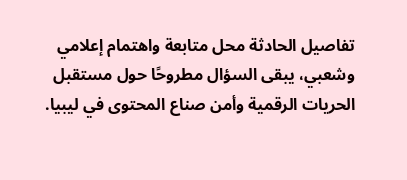تفاصيل الحادثة محل متابعة واهتمام إعلامي وشعبي، يبقى السؤال مطروحًا حول مستقبل الحريات الرقمية وأمن صناع المحتوى في ليبيا.